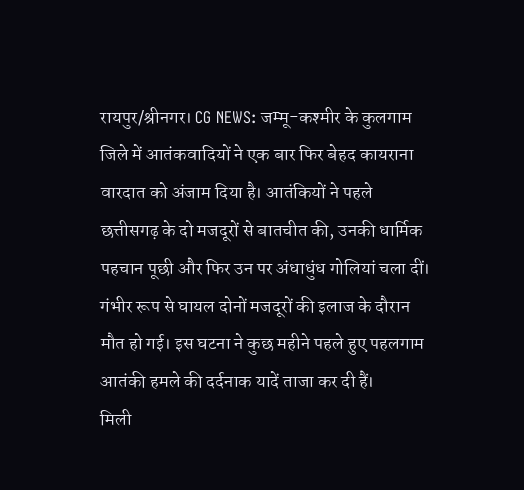रायपुर/श्रीनगर। CG NEWS: जम्मू-कश्मीर के कुलगाम जिले में आतंकवादियों ने एक बार फिर बेहद कायराना वारदात को अंजाम दिया है। आतंकियों ने पहले छत्तीसगढ़ के दो मजदूरों से बातचीत की, उनकी धार्मिक पहचान पूछी और फिर उन पर अंधाधुंध गोलियां चला दीं। गंभीर रूप से घायल दोनों मजदूरों की इलाज के दौरान मौत हो गई। इस घटना ने कुछ महीने पहले हुए पहलगाम आतंकी हमले की दर्दनाक यादें ताजा कर दी हैं।
मिली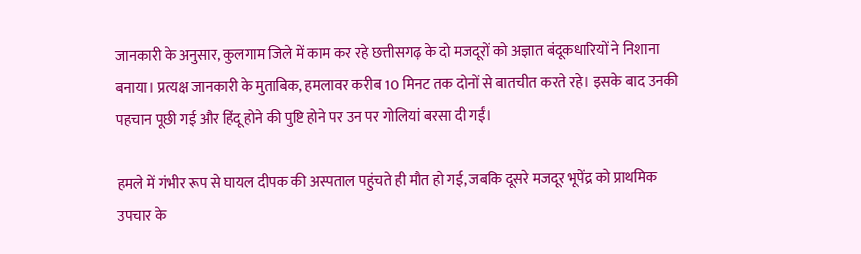जानकारी के अनुसार, कुलगाम जिले में काम कर रहे छत्तीसगढ़ के दो मजदूरों को अज्ञात बंदूकधारियों ने निशाना बनाया। प्रत्यक्ष जानकारी के मुताबिक, हमलावर करीब 10 मिनट तक दोनों से बातचीत करते रहे। इसके बाद उनकी पहचान पूछी गई और हिंदू होने की पुष्टि होने पर उन पर गोलियां बरसा दी गईं।

हमले में गंभीर रूप से घायल दीपक की अस्पताल पहुंचते ही मौत हो गई, जबकि दूसरे मजदूर भूपेंद्र को प्राथमिक उपचार के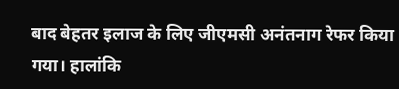बाद बेहतर इलाज के लिए जीएमसी अनंतनाग रेफर किया गया। हालांकि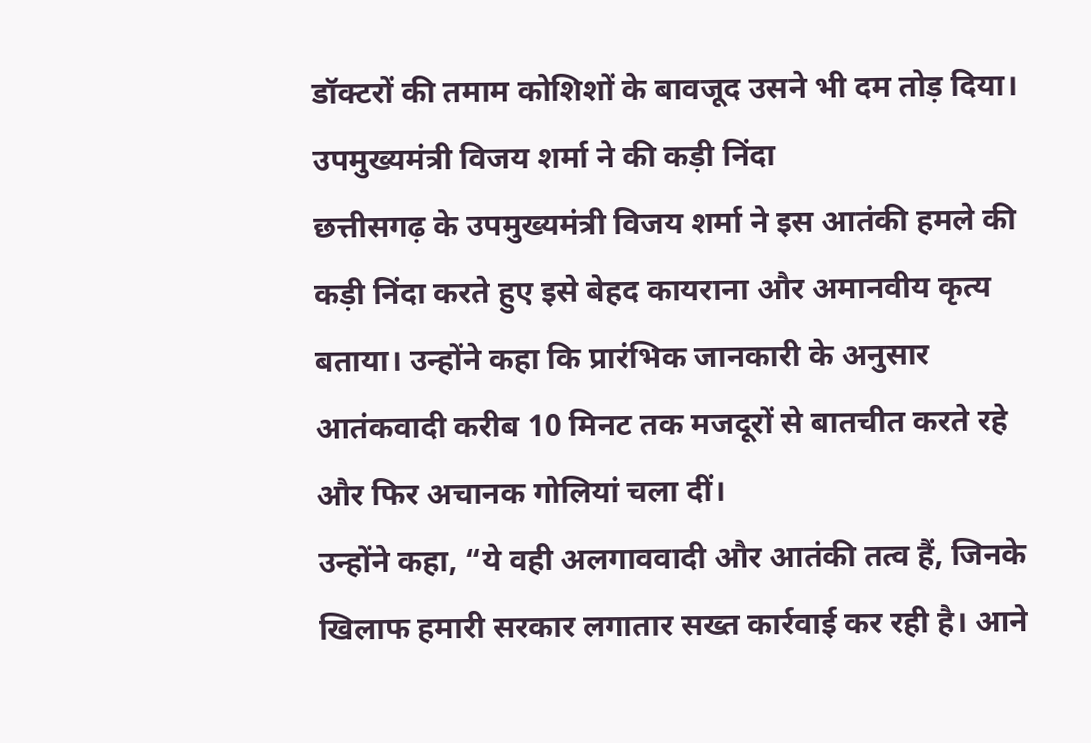डॉक्टरों की तमाम कोशिशों के बावजूद उसने भी दम तोड़ दिया।
उपमुख्यमंत्री विजय शर्मा ने की कड़ी निंदा
छत्तीसगढ़ के उपमुख्यमंत्री विजय शर्मा ने इस आतंकी हमले की कड़ी निंदा करते हुए इसे बेहद कायराना और अमानवीय कृत्य बताया। उन्होंने कहा कि प्रारंभिक जानकारी के अनुसार आतंकवादी करीब 10 मिनट तक मजदूरों से बातचीत करते रहे और फिर अचानक गोलियां चला दीं।
उन्होंने कहा, “ये वही अलगाववादी और आतंकी तत्व हैं, जिनके खिलाफ हमारी सरकार लगातार सख्त कार्रवाई कर रही है। आने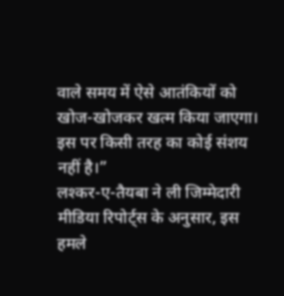वाले समय में ऐसे आतंकियों को खोज-खोजकर खत्म किया जाएगा। इस पर किसी तरह का कोई संशय नहीं है।”
लश्कर-ए-तैयबा ने ली जिम्मेदारी
मीडिया रिपोर्ट्स के अनुसार, इस हमले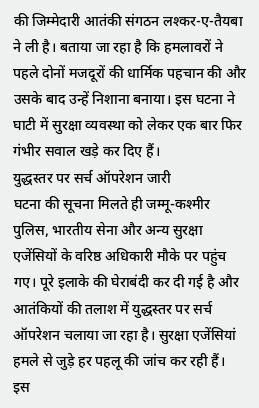की जिम्मेदारी आतंकी संगठन लश्कर-ए-तैयबा ने ली है। बताया जा रहा है कि हमलावरों ने पहले दोनों मजदूरों की धार्मिक पहचान की और उसके बाद उन्हें निशाना बनाया। इस घटना ने घाटी में सुरक्षा व्यवस्था को लेकर एक बार फिर गंभीर सवाल खड़े कर दिए हैं।
युद्धस्तर पर सर्च ऑपरेशन जारी
घटना की सूचना मिलते ही जम्मू-कश्मीर पुलिस, भारतीय सेना और अन्य सुरक्षा एजेंसियों के वरिष्ठ अधिकारी मौके पर पहुंच गए। पूरे इलाके की घेराबंदी कर दी गई है और आतंकियों की तलाश में युद्धस्तर पर सर्च ऑपरेशन चलाया जा रहा है। सुरक्षा एजेंसियां हमले से जुड़े हर पहलू की जांच कर रही हैं।
इस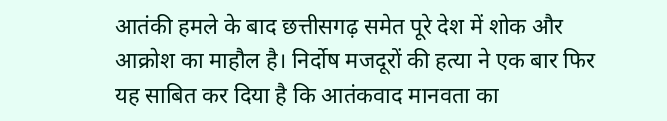आतंकी हमले के बाद छत्तीसगढ़ समेत पूरे देश में शोक और आक्रोश का माहौल है। निर्दोष मजदूरों की हत्या ने एक बार फिर यह साबित कर दिया है कि आतंकवाद मानवता का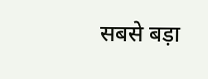सबसे बड़ा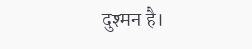दुश्मन है।